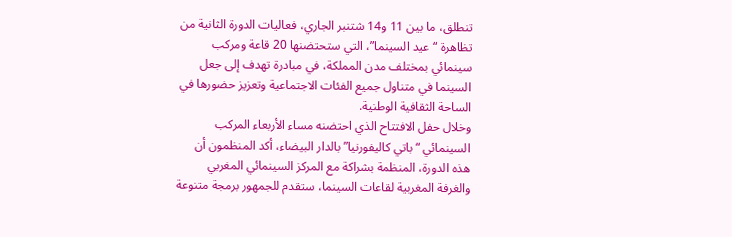تنطلق، ما بين 11 و14 شتنبر الجاري، فعاليات الدورة الثانية من تظاهرة “عيد السينما”، التي ستحتضنها 20 قاعة ومركب سينمائي بمختلف مدن المملكة، في مبادرة تهدف إلى جعل السينما في متناول جميع الفئات الاجتماعية وتعزيز حضورها في الساحة الثقافية الوطنية.
وخلال حفل الافتتاح الذي احتضنه مساء الأربعاء المركب السينمائي “باتي كاليفورنيا” بالدار البيضاء، أكد المنظمون أن هذه الدورة، المنظمة بشراكة مع المركز السينمائي المغربي والغرفة المغربية لقاعات السينما، ستقدم للجمهور برمجة متنوعة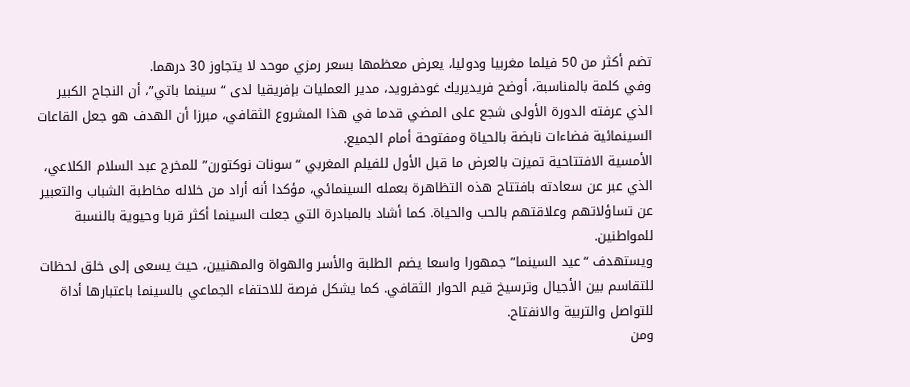تضم أكثر من 50 فيلما مغربيا ودوليا، يعرض معظمها بسعر رمزي موحد لا يتجاوز 30 درهما.
وفي كلمة بالمناسبة، أوضح فريديريك غودفرويد، مدير العمليات بإفريقيا لدى “سينما باتي”، أن النجاح الكبير الذي عرفته الدورة الأولى شجع على المضي قدما في هذا المشروع الثقافي، مبرزا أن الهدف هو جعل القاعات السينمائية فضاءات نابضة بالحياة ومفتوحة أمام الجميع.
الأمسية الافتتاحية تميزت بالعرض ما قبل الأول للفيلم المغربي “سونات نوكتورن” للمخرج عبد السلام الكلاعي، الذي عبر عن سعادته بافتتاح هذه التظاهرة بعمله السينمائي، مؤكدا أنه أراد من خلاله مخاطبة الشباب والتعبير عن تساؤلاتهم وعلاقتهم بالحب والحياة. كما أشاد بالمبادرة التي جعلت السينما أكثر قربا وحيوية بالنسبة للمواطنين.
ويستهدف “عيد السينما” جمهورا واسعا يضم الطلبة والأسر والهواة والمهنيين، حيث يسعى إلى خلق لحظات للتقاسم بين الأجيال وترسيخ قيم الحوار الثقافي. كما يشكل فرصة للاحتفاء الجماعي بالسينما باعتبارها أداة للتواصل والتربية والانفتاح.
ومن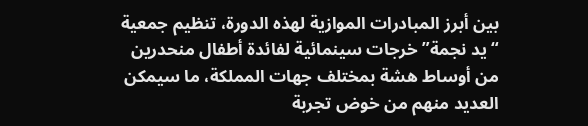بين أبرز المبادرات الموازية لهذه الدورة، تنظيم جمعية “يد نجمة” خرجات سينمائية لفائدة أطفال منحدرين من أوساط هشة بمختلف جهات المملكة، ما سيمكن العديد منهم من خوض تجربة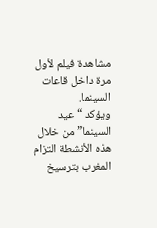مشاهدة فيلم لأول مرة داخل قاعات السينما.
ويؤكد “عيد السينما” من خلال هذه الأنشطة التزام المغرب بترسيخ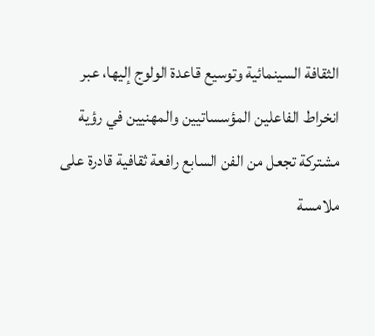الثقافة السينمائية وتوسيع قاعدة الولوج إليها، عبر انخراط الفاعلين المؤسساتيين والمهنيين في رؤية مشتركة تجعل من الفن السابع رافعة ثقافية قادرة على ملامسة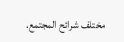مختلف شرائح المجتمع.